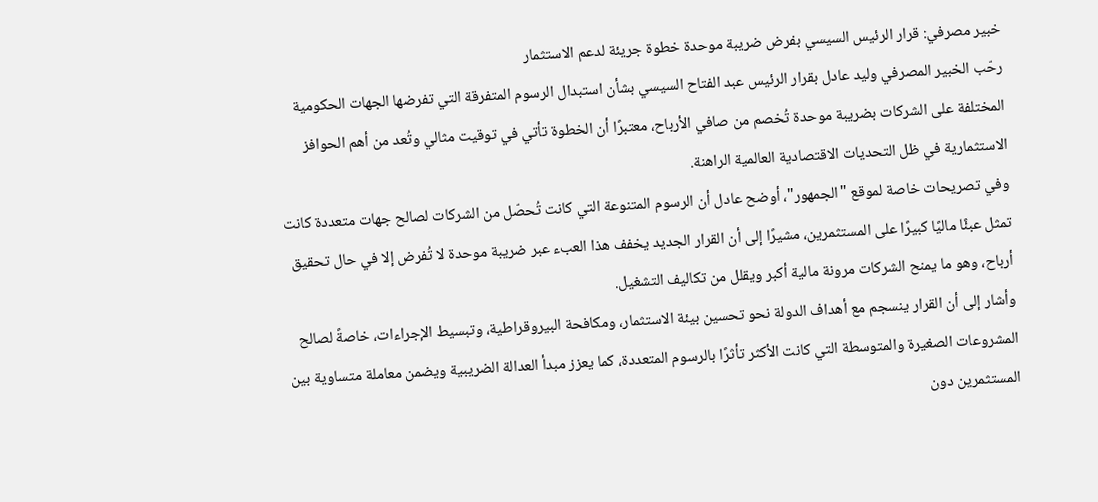خبير مصرفي: قرار الرئيس السيسي بفرض ضريبة موحدة خطوة جريئة لدعم الاستثمار
رحّب الخبير المصرفي وليد عادل بقرار الرئيس عبد الفتاح السيسي بشأن استبدال الرسوم المتفرقة التي تفرضها الجهات الحكومية المختلفة على الشركات بضريبة موحدة تُخصم من صافي الأرباح، معتبرًا أن الخطوة تأتي في توقيت مثالي وتُعد من أهم الحوافز الاستثمارية في ظل التحديات الاقتصادية العالمية الراهنة.
وفي تصريحات خاصة لموقع "الجمهور"، أوضح عادل أن الرسوم المتنوعة التي كانت تُحصّل من الشركات لصالح جهات متعددة كانت تمثل عبئًا ماليًا كبيرًا على المستثمرين، مشيرًا إلى أن القرار الجديد يخفف هذا العبء عبر ضريبة موحدة لا تُفرض إلا في حال تحقيق أرباح، وهو ما يمنح الشركات مرونة مالية أكبر ويقلل من تكاليف التشغيل.
وأشار إلى أن القرار ينسجم مع أهداف الدولة نحو تحسين بيئة الاستثمار، ومكافحة البيروقراطية، وتبسيط الإجراءات، خاصةً لصالح المشروعات الصغيرة والمتوسطة التي كانت الأكثر تأثرًا بالرسوم المتعددة، كما يعزز مبدأ العدالة الضريبية ويضمن معاملة متساوية بين المستثمرين دون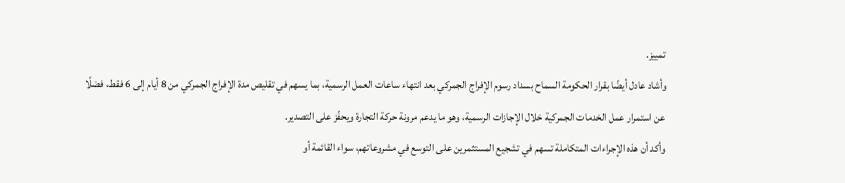تمييز.
وأشاد عادل أيضًا بقرار الحكومة السماح بسداد رسوم الإفراج الجمركي بعد انتهاء ساعات العمل الرسمية، بما يسهم في تقليص مدة الإفراج الجمركي من 8 أيام إلى 6 فقط، فضلًا عن استمرار عمل الخدمات الجمركية خلال الإجازات الرسمية، وهو ما يدعم مرونة حركة التجارة ويحفّز على التصدير.
وأكد أن هذه الإجراءات المتكاملة تسهم في تشجيع المستثمرين على التوسع في مشروعاتهم، سواء القائمة أو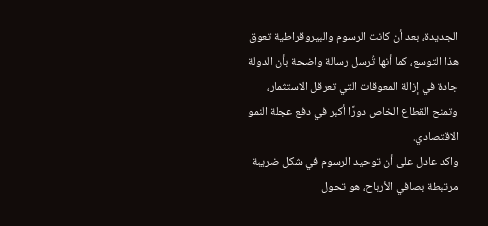الجديدة، بعد أن كانت الرسوم والبيروقراطية تعوق هذا التوسع، كما أنها تُرسل رسالة واضحة بأن الدولة جادة في إزالة المعوقات التي تعرقل الاستثمار، وتمنح القطاع الخاص دورًا أكبر في دفع عجلة النمو الاقتصادي.
واكد عادل على أن توحيد الرسوم في شكل ضريبة مرتبطة بصافي الأرباح، هو تحول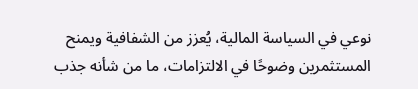نوعي في السياسة المالية، يُعزز من الشفافية ويمنح المستثمرين وضوحًا في الالتزامات، ما من شأنه جذب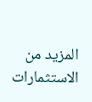المزيد من الاستثمارات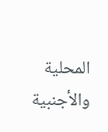المحلية والأجنبية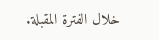خلال الفترة المقبلة.